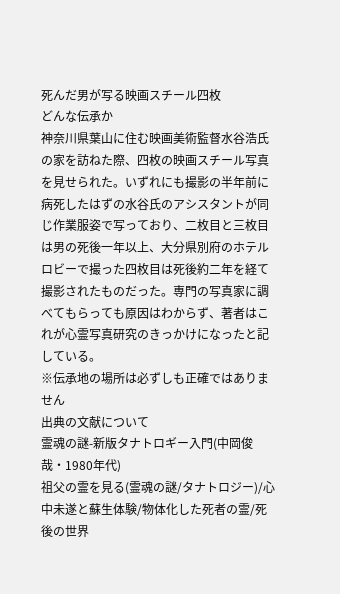死んだ男が写る映画スチール四枚
どんな伝承か
神奈川県葉山に住む映画美術監督水谷浩氏の家を訪ねた際、四枚の映画スチール写真を見せられた。いずれにも撮影の半年前に病死したはずの水谷氏のアシスタントが同じ作業服姿で写っており、二枚目と三枚目は男の死後一年以上、大分県別府のホテルロビーで撮った四枚目は死後約二年を経て撮影されたものだった。専門の写真家に調べてもらっても原因はわからず、著者はこれが心霊写真研究のきっかけになったと記している。
※伝承地の場所は必ずしも正確ではありません
出典の文献について
霊魂の謎-新版タナトロギー入門(中岡俊哉・1980年代)
祖父の霊を見る(霊魂の謎/タナトロジー)/心中未遂と蘇生体験/物体化した死者の霊/死後の世界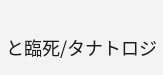と臨死/タナトロジ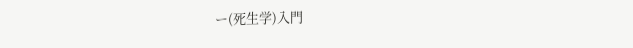ー(死生学)入門